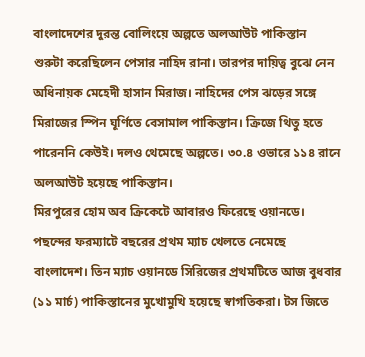বাংলাদেশের দুরন্ত বোলিংয়ে অল্পতে অলআউট পাকিস্তান
শুরুটা করেছিলেন পেসার নাহিদ রানা। তারপর দায়িত্ব বুঝে নেন অধিনায়ক মেহেদী হাসান মিরাজ। নাহিদের পেস ঝড়ের সঙ্গে মিরাজের স্পিন ঘূর্ণিতে বেসামাল পাকিস্তান। ক্রিজে থিতু হতে পারেননি কেউই। দলও থেমেছে অল্পতে। ৩০.৪ ওভারে ১১৪ রানে অলআউট হয়েছে পাকিস্তান।
মিরপুরের হোম অব ক্রিকেটে আবারও ফিরেছে ওয়ানডে। পছন্দের ফরম্যাটে বছরের প্রথম ম্যাচ খেলতে নেমেছে বাংলাদেশ। তিন ম্যাচ ওয়ানডে সিরিজের প্রথমটিতে আজ বুধবার (১১ মার্চ) পাকিস্তানের মুখোমুখি হয়েছে স্বাগতিকরা। টস জিতে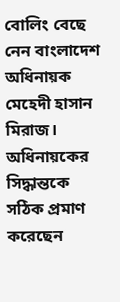বোলিং বেছে নেন বাংলাদেশ অধিনায়ক মেহেদী হাসান মিরাজ।
অধিনায়কের সিদ্ধান্তকে সঠিক প্রমাণ করেছেন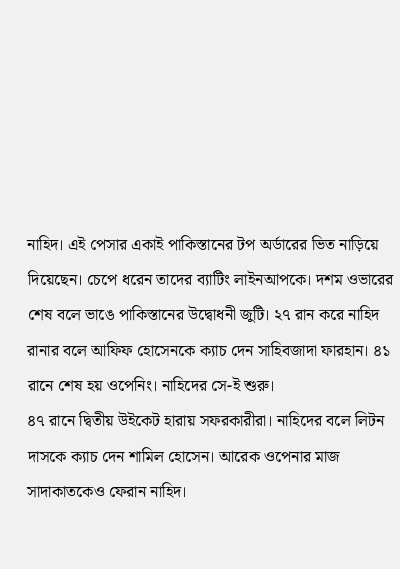নাহিদ। এই পেসার একাই পাকিস্তানের টপ অর্ডারের ভিত নাড়িয়ে দিয়েছেন। চেপে ধরেন তাদের ব্যাটিং লাইনআপকে। দশম ওভারের শেষ বলে ভাঙে পাকিস্তানের উদ্বোধনী জুটি। ২৭ রান করে নাহিদ রানার বলে আফিফ হোসেনকে ক্যাচ দেন সাহিবজাদা ফারহান। ৪১ রানে শেষ হয় ওপেনিং। নাহিদের সে-ই শুরু।
৪৭ রানে দ্বিতীয় উইকেট হারায় সফরকারীরা। নাহিদের বলে লিটন দাসকে ক্যাচ দেন শামিল হোসেন। আরেক ওপেনার মাজ সাদাকাতকেও ফেরান নাহিদ।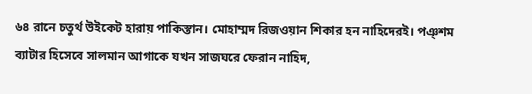৬৪ রানে চতুর্থ উইকেট হারায় পাকিস্তান। মোহাম্মদ রিজওয়ান শিকার হন নাহিদেরই। পঞ্শম ব্যাটার হিসেবে সালমান আগাকে যখন সাজঘরে ফেরান নাহিদ,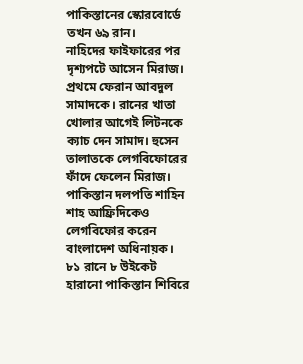পাকিস্তানের স্কোরবোর্ডে তখন ৬৯ রান।
নাহিদের ফাইফারের পর দৃশ্যপটে আসেন মিরাজ। প্রথমে ফেরান আবদুল সামাদকে। রানের খাতা খোলার আগেই লিটনকে ক্যাচ দেন সামাদ। হুসেন তালাতকে লেগবিফোরের ফাঁদে ফেলেন মিরাজ। পাকিস্তান দলপতি শাহিন শাহ আফ্রিদিকেও লেগবিফোর করেন বাংলাদেশ অধিনায়ক।
৮১ রানে ৮ উইকেট হারানো পাকিস্তান শিবিরে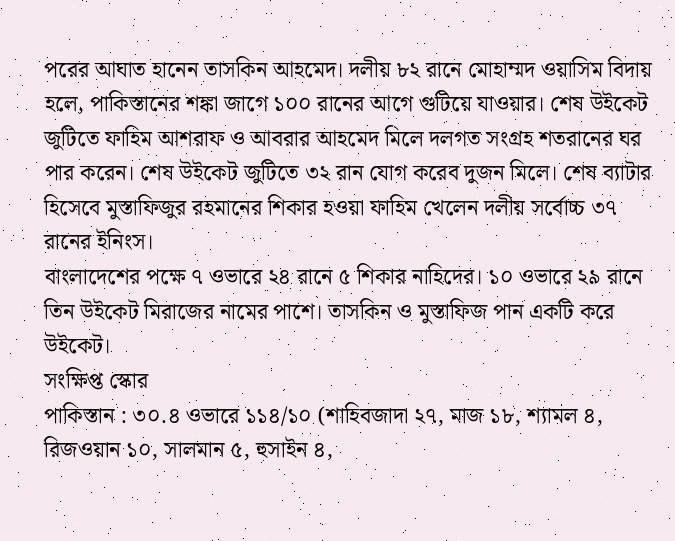পরের আঘাত হানেন তাসকিন আহমেদ। দলীয় ৮২ রানে মোহাম্মদ ওয়াসিম বিদায় হলে, পাকিস্তানের শঙ্কা জাগে ১০০ রানের আগে গুটিয়ে যাওয়ার। শেষ উইকেট জুটিতে ফাহিম আশরাফ ও আবরার আহমেদ মিলে দলগত সংগ্রহ শতরানের ঘর পার করেন। শেষ উইকেট জুটিতে ৩২ রান যোগ করেব দুজন মিলে। শেষ ব্যাটার হিসেবে মুস্তাফিজুর রহমানের শিকার হওয়া ফাহিম খেলেন দলীয় সর্বোচ্চ ৩৭ রানের ইনিংস।
বাংলাদেশের পক্ষে ৭ ওভারে ২৪ রানে ৫ শিকার নাহিদের। ১০ ওভারে ২৯ রানে তিন উইকেট মিরাজের নামের পাশে। তাসকিন ও মুস্তাফিজ পান একটি করে উইকেট।
সংক্ষিপ্ত স্কোর
পাকিস্তান : ৩০.৪ ওভারে ১১৪/১০ (শাহিবজাদা ২৭, মাজ ১৮, শ্যামল ৪, রিজওয়ান ১০, সালমান ৫, হুসাইন ৪,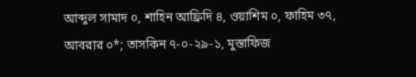আব্দুল সামাদ ০, শাহিন আফ্রিদি ৪, ওয়াশিম ০, ফাহিম ৩৭, আবরার ০*; তাসকিন ৭-০-২৯-১, মুস্তাফিজ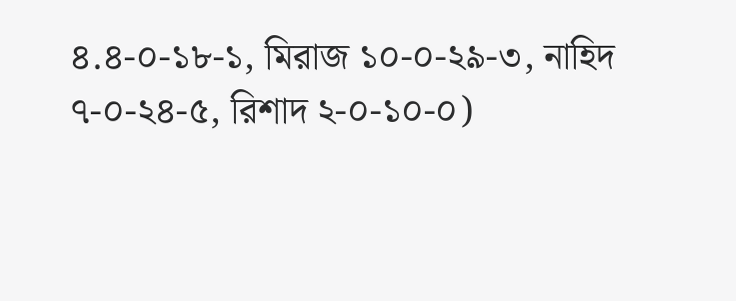৪.৪-০-১৮-১, মিরাজ ১০-০-২৯-৩, নাহিদ ৭-০-২৪-৫, রিশাদ ২-০-১০-০)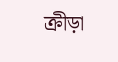ক্রীড়া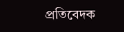প্রতিবেদক